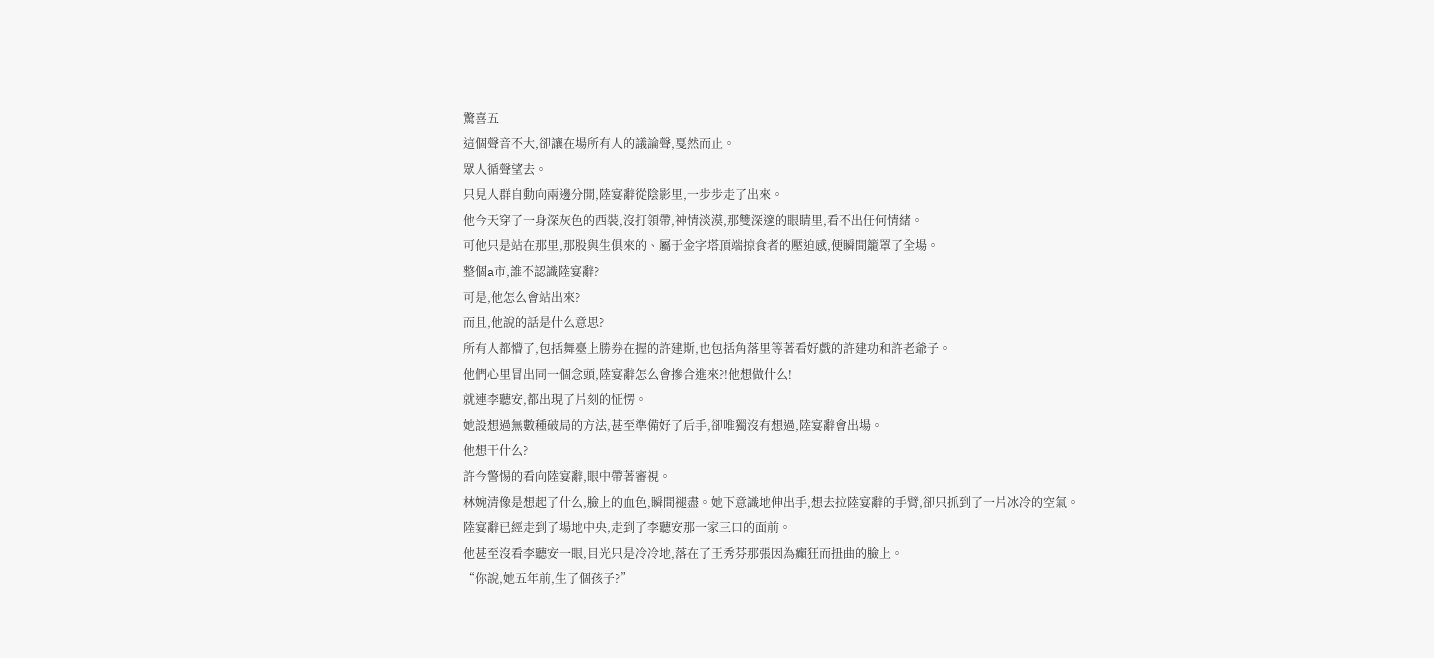驚喜五
這個聲音不大,卻讓在場所有人的議論聲,戛然而止。
眾人循聲望去。
只見人群自動向兩邊分開,陸宴辭從陰影里,一步步走了出來。
他今天穿了一身深灰色的西裝,沒打領帶,神情淡漠,那雙深邃的眼睛里,看不出任何情緒。
可他只是站在那里,那股與生俱來的、屬于金字塔頂端掠食者的壓迫感,便瞬間籠罩了全場。
整個a市,誰不認識陸宴辭?
可是,他怎么會站出來?
而且,他說的話是什么意思?
所有人都懵了,包括舞臺上勝券在握的許建斯,也包括角落里等著看好戲的許建功和許老爺子。
他們心里冒出同一個念頭,陸宴辭怎么會摻合進來?!他想做什么!
就連李聽安,都出現了片刻的怔愣。
她設想過無數種破局的方法,甚至準備好了后手,卻唯獨沒有想過,陸宴辭會出場。
他想干什么?
許今警惕的看向陸宴辭,眼中帶著審視。
林婉清像是想起了什么,臉上的血色,瞬間褪盡。她下意識地伸出手,想去拉陸宴辭的手臂,卻只抓到了一片冰冷的空氣。
陸宴辭已經走到了場地中央,走到了李聽安那一家三口的面前。
他甚至沒看李聽安一眼,目光只是冷冷地,落在了王秀芬那張因為癲狂而扭曲的臉上。
“你說,她五年前,生了個孩子?”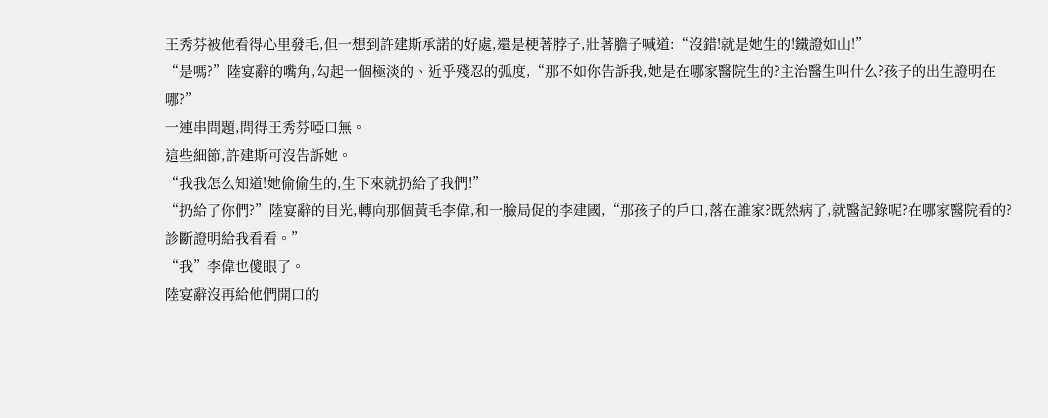王秀芬被他看得心里發毛,但一想到許建斯承諾的好處,還是梗著脖子,壯著膽子喊道:“沒錯!就是她生的!鐵證如山!”
“是嗎?”陸宴辭的嘴角,勾起一個極淡的、近乎殘忍的弧度,“那不如你告訴我,她是在哪家醫院生的?主治醫生叫什么?孩子的出生證明在哪?”
一連串問題,問得王秀芬啞口無。
這些細節,許建斯可沒告訴她。
“我我怎么知道!她偷偷生的,生下來就扔給了我們!”
“扔給了你們?”陸宴辭的目光,轉向那個黃毛李偉,和一臉局促的李建國,“那孩子的戶口,落在誰家?既然病了,就醫記錄呢?在哪家醫院看的?診斷證明給我看看。”
“我”李偉也傻眼了。
陸宴辭沒再給他們開口的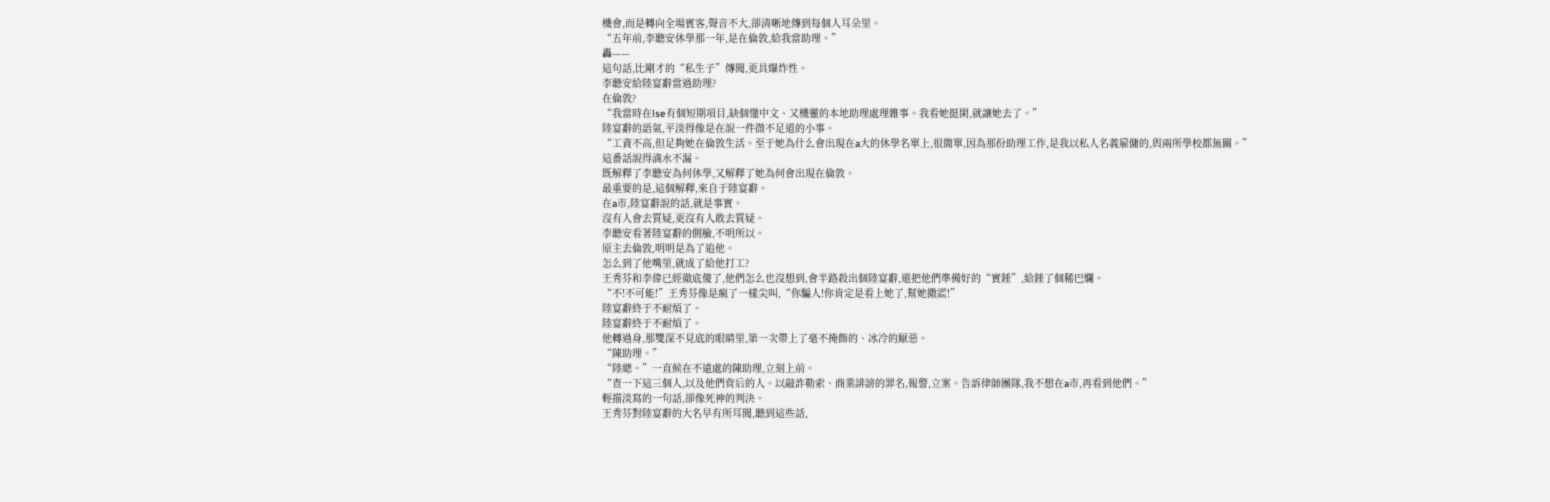機會,而是轉向全場賓客,聲音不大,卻清晰地傳到每個人耳朵里。
“五年前,李聽安休學那一年,是在倫敦,給我當助理。”
轟——
這句話,比剛才的“私生子”傳聞,更具爆炸性。
李聽安給陸宴辭當過助理?
在倫敦?
“我當時在lse有個短期項目,缺個懂中文、又機靈的本地助理處理雜事。我看她挺閑,就讓她去了。”
陸宴辭的語氣,平淡得像是在說一件微不足道的小事。
“工資不高,但足夠她在倫敦生活。至于她為什么會出現在a大的休學名單上,很簡單,因為那份助理工作,是我以私人名義雇傭的,與兩所學校都無關。”
這番話說得滴水不漏。
既解釋了李聽安為何休學,又解釋了她為何會出現在倫敦。
最重要的是,這個解釋,來自于陸宴辭。
在a市,陸宴辭說的話,就是事實。
沒有人會去質疑,更沒有人敢去質疑。
李聽安看著陸宴辭的側臉,不明所以。
原主去倫敦,明明是為了追他。
怎么到了他嘴里,就成了給他打工?
王秀芬和李偉已經徹底傻了,他們怎么也沒想到,會半路殺出個陸宴辭,還把他們準備好的“實錘”,給錘了個稀巴爛。
“不!不可能!”王秀芬像是瘋了一樣尖叫,“你騙人!你肯定是看上她了,幫她撒謊!”
陸宴辭終于不耐煩了。
陸宴辭終于不耐煩了。
他轉過身,那雙深不見底的眼睛里,第一次帶上了毫不掩飾的、冰冷的厭惡。
“陳助理。”
“陸總。”一直候在不遠處的陳助理,立刻上前。
“查一下這三個人,以及他們背后的人。以敲詐勒索、商業誹謗的罪名,報警,立案。告訴律師團隊,我不想在a市,再看到他們。”
輕描淡寫的一句話,卻像死神的判決。
王秀芬對陸宴辭的大名早有所耳聞,聽到這些話,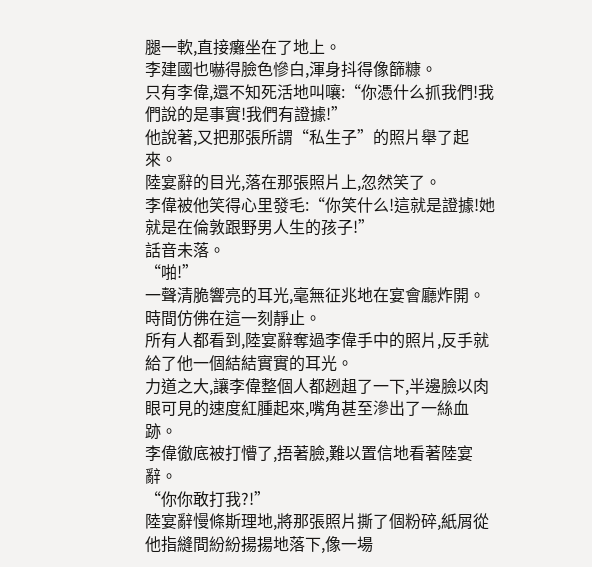腿一軟,直接癱坐在了地上。
李建國也嚇得臉色慘白,渾身抖得像篩糠。
只有李偉,還不知死活地叫嚷:“你憑什么抓我們!我們說的是事實!我們有證據!”
他說著,又把那張所謂“私生子”的照片舉了起來。
陸宴辭的目光,落在那張照片上,忽然笑了。
李偉被他笑得心里發毛:“你笑什么!這就是證據!她就是在倫敦跟野男人生的孩子!”
話音未落。
“啪!”
一聲清脆響亮的耳光,毫無征兆地在宴會廳炸開。
時間仿佛在這一刻靜止。
所有人都看到,陸宴辭奪過李偉手中的照片,反手就給了他一個結結實實的耳光。
力道之大,讓李偉整個人都趔趄了一下,半邊臉以肉眼可見的速度紅腫起來,嘴角甚至滲出了一絲血跡。
李偉徹底被打懵了,捂著臉,難以置信地看著陸宴辭。
“你你敢打我?!”
陸宴辭慢條斯理地,將那張照片撕了個粉碎,紙屑從他指縫間紛紛揚揚地落下,像一場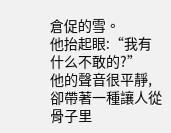倉促的雪。
他抬起眼:“我有什么不敢的?”
他的聲音很平靜,卻帶著一種讓人從骨子里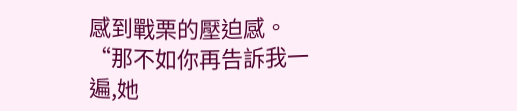感到戰栗的壓迫感。
“那不如你再告訴我一遍,她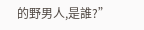的野男人,是誰?”